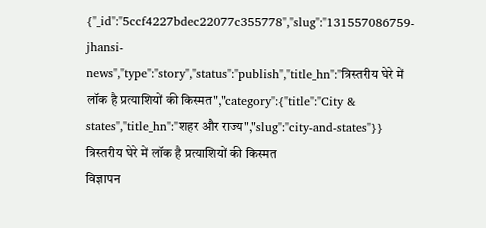{"_id":"5ccf4227bdec22077c355778","slug":"131557086759-jhansi-news","type":"story","status":"publish","title_hn":"त्रिस्तरीय घेरे में लॉक है प्रत्याशियों की किस्मत","category":{"title":"City & states","title_hn":"शहर और राज्य","slug":"city-and-states"}}
त्रिस्तरीय घेरे में लॉक है प्रत्याशियों की किस्मत
विज्ञापन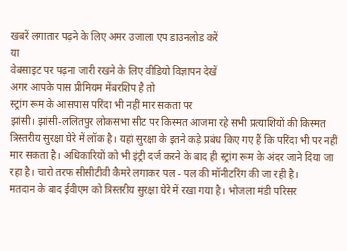खबरें लगातार पढ़ने के लिए अमर उजाला एप डाउनलोड करें
या
वेबसाइट पर पढ़ना जारी रखने के लिए वीडियो विज्ञापन देखें
अगर आपके पास प्रीमियम मेंबरशिप है तो
स्ट्रांग रूम के आसपास परिंदा भी नहीं मार सकता पर
झांसी। झांसी-ललितपुर लोकसभा सीट पर किस्मत आजमा रहे सभी प्रत्याशियों की किस्मत त्रिस्तरीय सुरक्षा घेरे में लॉक है। यहां सुरक्षा के इतने कड़े प्रबंध किए गए हैं कि परिंदा भी पर नहीं मार सकता है। अधिकारियों को भी इंट्री दर्ज करने के बाद ही स्ट्रांग रूम के अंदर जाने दिया जा रहा है। चारो तरफ सीसीटीवी कैमरे लगाकर पल - पल की मॉनीटरिंग की जा रही है।
मतदान के बाद ईवीएम को त्रिस्तरीय सुरक्षा घेरे में रखा गया है। भोजला मंडी परिसर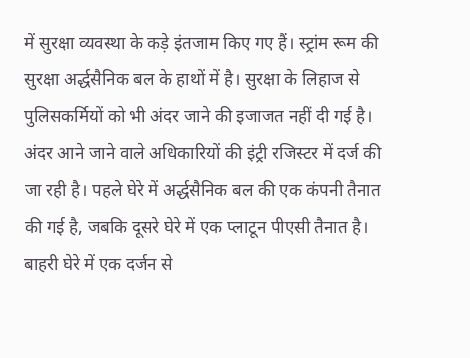में सुरक्षा व्यवस्था के कड़े इंतजाम किए गए हैं। स्ट्रांम रूम की सुरक्षा अर्द्धसैनिक बल के हाथों में है। सुरक्षा के लिहाज से पुलिसकर्मियों को भी अंदर जाने की इजाजत नहीं दी गई है। अंदर आने जाने वाले अधिकारियों की इंट्री रजिस्टर में दर्ज की जा रही है। पहले घेरे में अर्द्धसैनिक बल की एक कंपनी तैनात की गई है, जबकि दूसरे घेरे में एक प्लाटून पीएसी तैनात है। बाहरी घेरे में एक दर्जन से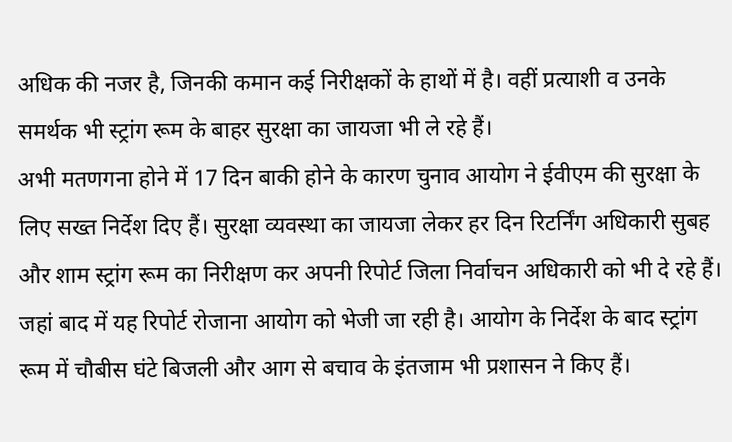अधिक की नजर है, जिनकी कमान कई निरीक्षकों के हाथों में है। वहीं प्रत्याशी व उनके समर्थक भी स्ट्रांग रूम के बाहर सुरक्षा का जायजा भी ले रहे हैं।
अभी मतणगना होने में 17 दिन बाकी होने के कारण चुनाव आयोग ने ईवीएम की सुरक्षा के लिए सख्त निर्देश दिए हैं। सुरक्षा व्यवस्था का जायजा लेकर हर दिन रिटर्निंग अधिकारी सुबह और शाम स्ट्रांग रूम का निरीक्षण कर अपनी रिपोर्ट जिला निर्वाचन अधिकारी को भी दे रहे हैं। जहां बाद में यह रिपोर्ट रोजाना आयोग को भेजी जा रही है। आयोग के निर्देश के बाद स्ट्रांग रूम में चौबीस घंटे बिजली और आग से बचाव के इंतजाम भी प्रशासन ने किए हैं।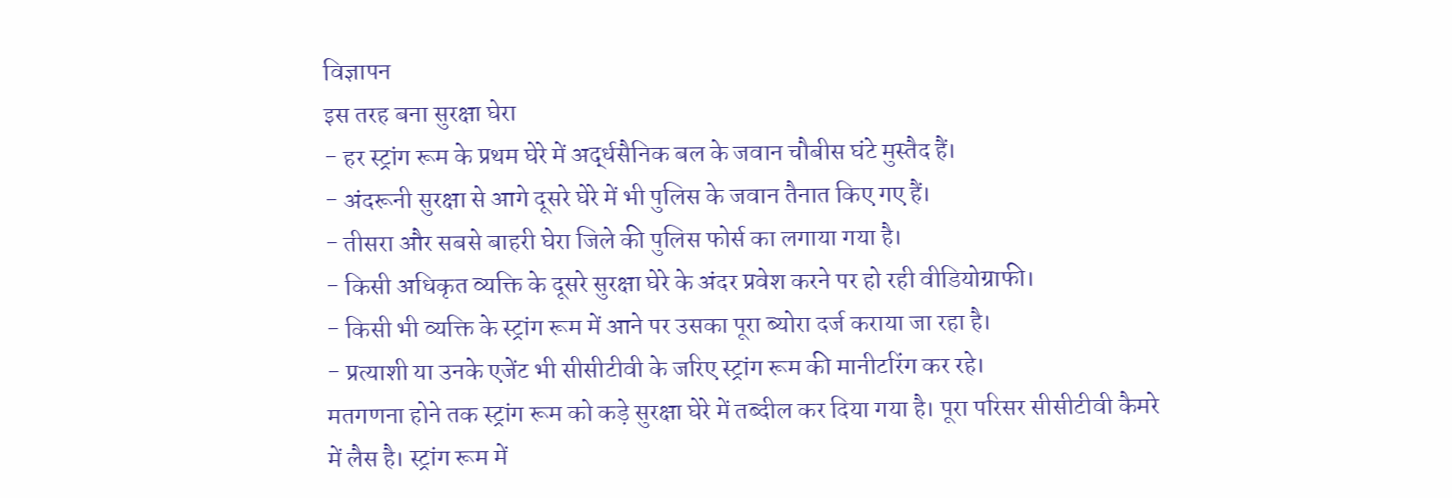विज्ञापन
इस तरह बना सुरक्षा घेरा
- हर स्ट्रांग रूम के प्रथम घेरे में अर्द्धसैनिक बल के जवान चौबीस घंटे मुस्तैद हैं।
- अंदरूनी सुरक्षा से आगे दूसरे घेरे में भी पुलिस के जवान तैनात किए गए हैं।
- तीसरा और सबसे बाहरी घेरा जिले की पुलिस फोर्स का लगाया गया है।
- किसी अधिकृत व्यक्ति के दूसरे सुरक्षा घेरे के अंदर प्रवेश करने पर हो रही वीडियोग्राफी।
- किसी भी व्यक्ति के स्ट्रांग रूम में आने पर उसका पूरा ब्योरा दर्ज कराया जा रहा है।
- प्रत्याशी या उनके एजेंट भी सीसीटीवी के जरिए स्ट्रांग रूम की मानीटरिंग कर रहे।
मतगणना होने तक स्ट्रांग रूम को कड़े सुरक्षा घेरे में तब्दील कर दिया गया है। पूरा परिसर सीसीटीवी कैमरे में लैस है। स्ट्रांग रूम में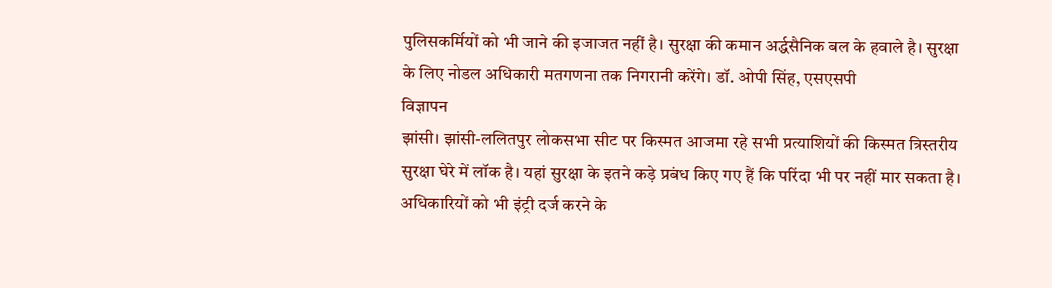पुलिसकर्मियों को भी जाने की इजाजत नहीं है। सुरक्षा की कमान अर्द्धसैनिक बल के हवाले है। सुरक्षा के लिए नोडल अधिकारी मतगणना तक निगरानी करेंगे। डॉ. ओपी सिंह, एसएसपी
विज्ञापन
झांसी। झांसी-ललितपुर लोकसभा सीट पर किस्मत आजमा रहे सभी प्रत्याशियों की किस्मत त्रिस्तरीय सुरक्षा घेरे में लॉक है। यहां सुरक्षा के इतने कड़े प्रबंध किए गए हैं कि परिंदा भी पर नहीं मार सकता है। अधिकारियों को भी इंट्री दर्ज करने के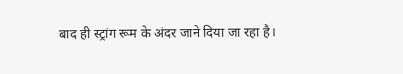बाद ही स्ट्रांग रूम के अंदर जाने दिया जा रहा है।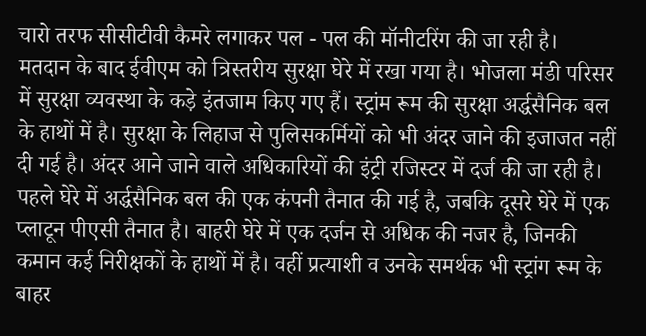चारो तरफ सीसीटीवी कैमरे लगाकर पल - पल की मॉनीटरिंग की जा रही है।
मतदान के बाद ईवीएम को त्रिस्तरीय सुरक्षा घेरे में रखा गया है। भोजला मंडी परिसर में सुरक्षा व्यवस्था के कड़े इंतजाम किए गए हैं। स्ट्रांम रूम की सुरक्षा अर्द्धसैनिक बल के हाथों में है। सुरक्षा के लिहाज से पुलिसकर्मियों को भी अंदर जाने की इजाजत नहीं दी गई है। अंदर आने जाने वाले अधिकारियों की इंट्री रजिस्टर में दर्ज की जा रही है। पहले घेरे में अर्द्धसैनिक बल की एक कंपनी तैनात की गई है, जबकि दूसरे घेरे में एक प्लाटून पीएसी तैनात है। बाहरी घेरे में एक दर्जन से अधिक की नजर है, जिनकी कमान कई निरीक्षकों के हाथों में है। वहीं प्रत्याशी व उनके समर्थक भी स्ट्रांग रूम के बाहर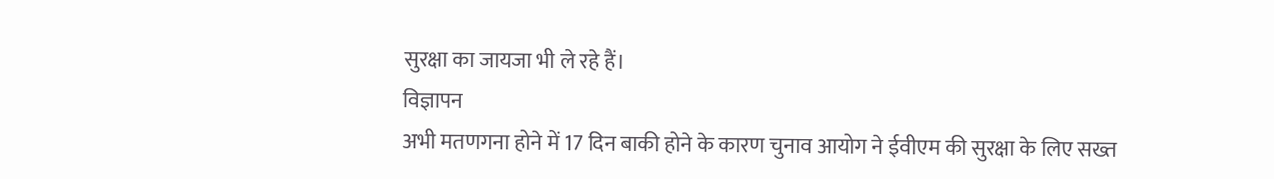सुरक्षा का जायजा भी ले रहे हैं।
विज्ञापन
अभी मतणगना होने में 17 दिन बाकी होने के कारण चुनाव आयोग ने ईवीएम की सुरक्षा के लिए सख्त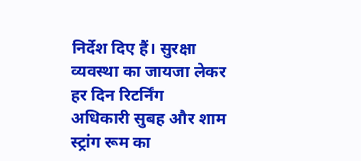निर्देश दिए हैं। सुरक्षा व्यवस्था का जायजा लेकर हर दिन रिटर्निंग अधिकारी सुबह और शाम स्ट्रांग रूम का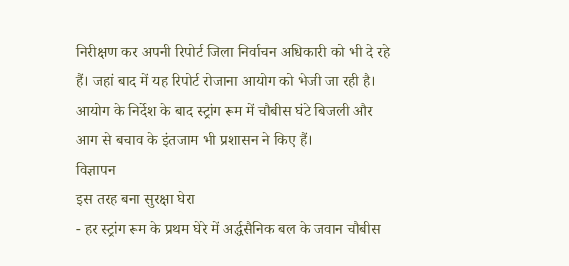निरीक्षण कर अपनी रिपोर्ट जिला निर्वाचन अधिकारी को भी दे रहे हैं। जहां बाद में यह रिपोर्ट रोजाना आयोग को भेजी जा रही है। आयोग के निर्देश के बाद स्ट्रांग रूम में चौबीस घंटे बिजली और आग से बचाव के इंतजाम भी प्रशासन ने किए हैं।
विज्ञापन
इस तरह बना सुरक्षा घेरा
- हर स्ट्रांग रूम के प्रथम घेरे में अर्द्धसैनिक बल के जवान चौबीस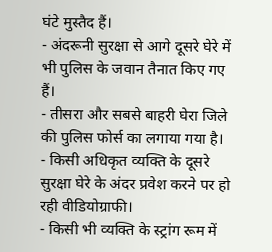घंटे मुस्तैद हैं।
- अंदरूनी सुरक्षा से आगे दूसरे घेरे में भी पुलिस के जवान तैनात किए गए हैं।
- तीसरा और सबसे बाहरी घेरा जिले की पुलिस फोर्स का लगाया गया है।
- किसी अधिकृत व्यक्ति के दूसरे सुरक्षा घेरे के अंदर प्रवेश करने पर हो रही वीडियोग्राफी।
- किसी भी व्यक्ति के स्ट्रांग रूम में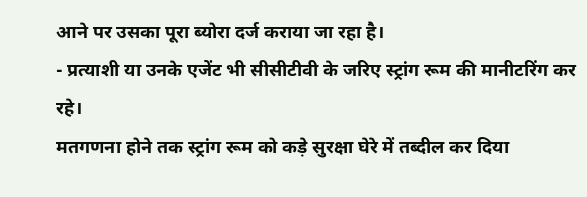आने पर उसका पूरा ब्योरा दर्ज कराया जा रहा है।
- प्रत्याशी या उनके एजेंट भी सीसीटीवी के जरिए स्ट्रांग रूम की मानीटरिंग कर रहे।
मतगणना होने तक स्ट्रांग रूम को कड़े सुरक्षा घेरे में तब्दील कर दिया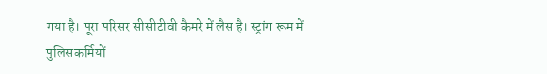गया है। पूरा परिसर सीसीटीवी कैमरे में लैस है। स्ट्रांग रूम में पुलिसकर्मियों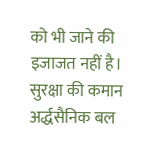को भी जाने की इजाजत नहीं है। सुरक्षा की कमान अर्द्धसैनिक बल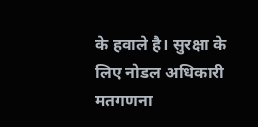के हवाले है। सुरक्षा के लिए नोडल अधिकारी मतगणना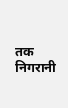तक निगरानी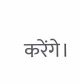करेंगे।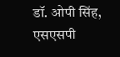डॉ. ओपी सिंह, एसएसपी